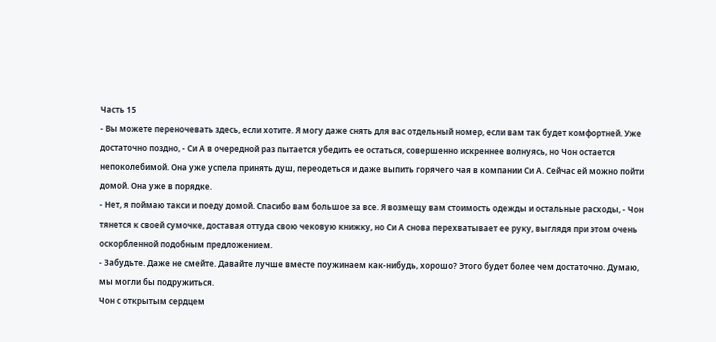Часть 15
- Вы можете переночевать здесь, если хотите. Я могу даже снять для вас отдельный номер, если вам так будет комфортней. Уже достаточно поздно, - Си А в очередной раз пытается убедить ее остаться, совершенно искреннее волнуясь, но Чон остается непоколебимой. Она уже успела принять душ, переодеться и даже выпить горячего чая в компании Си А. Сейчас ей можно пойти домой. Она уже в порядке.
- Нет, я поймаю такси и поеду домой. Спасибо вам большое за все. Я возмещу вам стоимость одежды и остальные расходы, - Чон тянется к своей сумочке, доставая оттуда свою чековую книжку, но Си А снова перехватывает ее руку, выглядя при этом очень оскорбленной подобным предложением.
- Забудьте. Даже не смейте. Давайте лучше вместе поужинаем как-нибудь, хорошо? Этого будет более чем достаточно. Думаю, мы могли бы подружиться.
Чон с открытым сердцем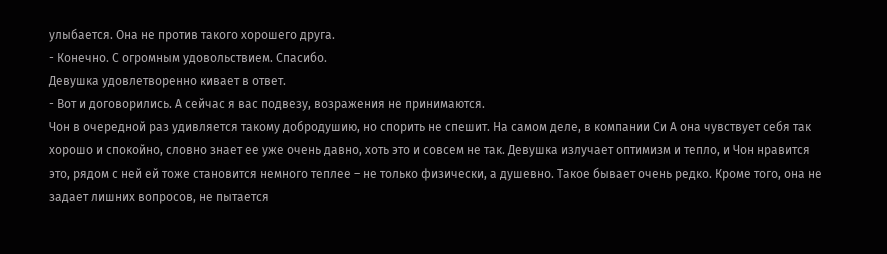улыбается. Она не против такого хорошего друга.
- Конечно. С огромным удовольствием. Спасибо.
Девушка удовлетворенно кивает в ответ.
- Вот и договорились. А сейчас я вас подвезу, возражения не принимаются.
Чон в очередной раз удивляется такому добродушию, но спорить не спешит. На самом деле, в компании Си А она чувствует себя так хорошо и спокойно, словно знает ее уже очень давно, хоть это и совсем не так. Девушка излучает оптимизм и тепло, и Чон нравится это, рядом с ней ей тоже становится немного теплее – не только физически, а душевно. Такое бывает очень редко. Кроме того, она не задает лишних вопросов, не пытается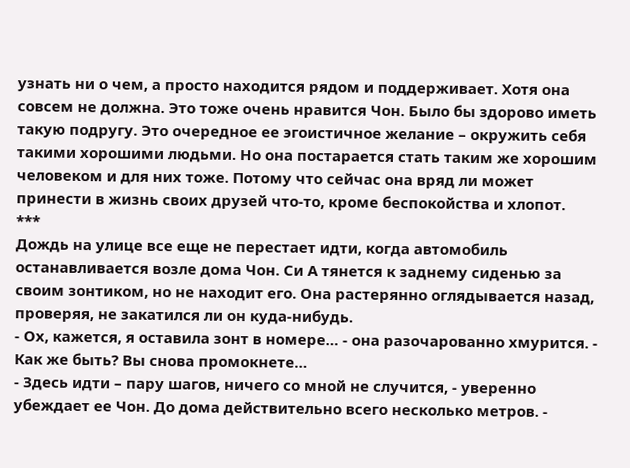узнать ни о чем, а просто находится рядом и поддерживает. Хотя она совсем не должна. Это тоже очень нравится Чон. Было бы здорово иметь такую подругу. Это очередное ее эгоистичное желание – окружить себя такими хорошими людьми. Но она постарается стать таким же хорошим человеком и для них тоже. Потому что сейчас она вряд ли может принести в жизнь своих друзей что-то, кроме беспокойства и хлопот.
***
Дождь на улице все еще не перестает идти, когда автомобиль останавливается возле дома Чон. Си А тянется к заднему сиденью за своим зонтиком, но не находит его. Она растерянно оглядывается назад, проверяя, не закатился ли он куда-нибудь.
- Ох, кажется, я оставила зонт в номере… - она разочарованно хмурится. - Как же быть? Вы снова промокнете…
- Здесь идти – пару шагов, ничего со мной не случится, - уверенно убеждает ее Чон. До дома действительно всего несколько метров. -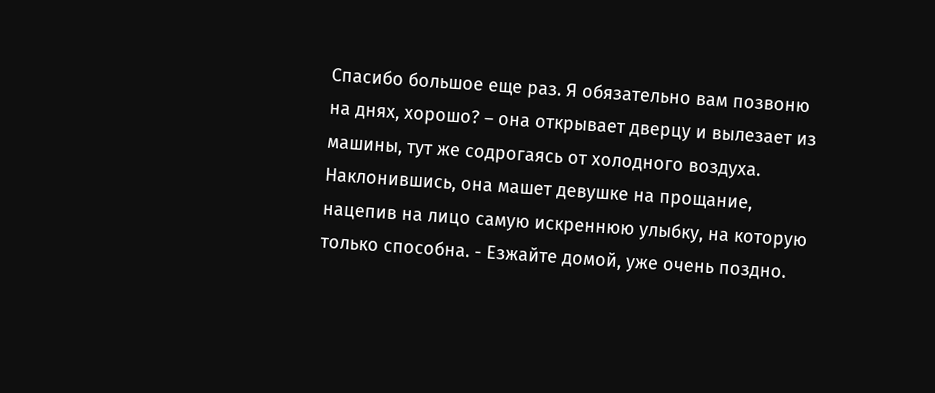Спасибо большое еще раз. Я обязательно вам позвоню на днях, хорошо? – она открывает дверцу и вылезает из машины, тут же содрогаясь от холодного воздуха. Наклонившись, она машет девушке на прощание, нацепив на лицо самую искреннюю улыбку, на которую только способна. - Езжайте домой, уже очень поздно.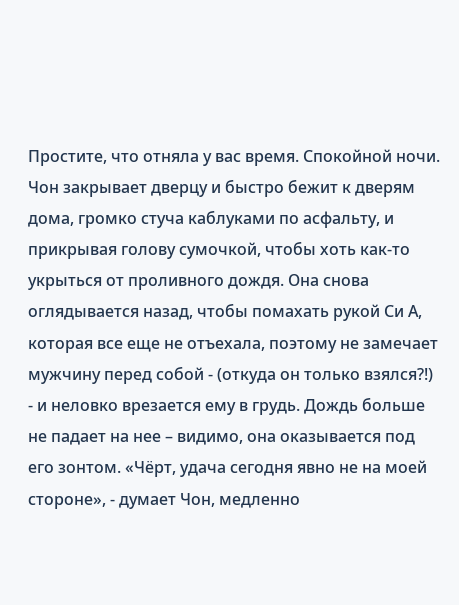Простите, что отняла у вас время. Спокойной ночи.
Чон закрывает дверцу и быстро бежит к дверям дома, громко стуча каблуками по асфальту, и прикрывая голову сумочкой, чтобы хоть как-то укрыться от проливного дождя. Она снова оглядывается назад, чтобы помахать рукой Си А, которая все еще не отъехала, поэтому не замечает мужчину перед собой - (откуда он только взялся?!) - и неловко врезается ему в грудь. Дождь больше не падает на нее – видимо, она оказывается под его зонтом. «Чёрт, удача сегодня явно не на моей стороне», - думает Чон, медленно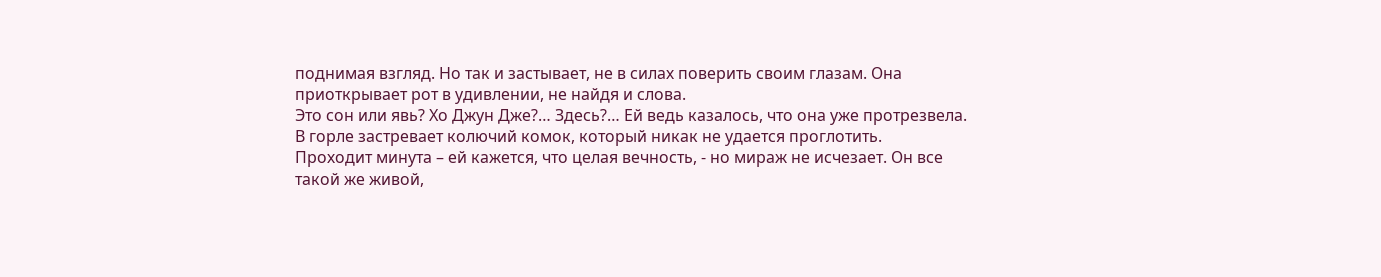поднимая взгляд. Но так и застывает, не в силах поверить своим глазам. Она приоткрывает рот в удивлении, не найдя и слова.
Это сон или явь? Хо Джун Дже?… Здесь?… Ей ведь казалось, что она уже протрезвела.
В горле застревает колючий комок, который никак не удается проглотить.
Проходит минута – ей кажется, что целая вечность, - но мираж не исчезает. Он все такой же живой,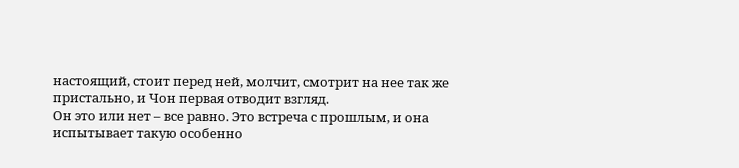настоящий, стоит перед ней, молчит, смотрит на нее так же пристально, и Чон первая отводит взгляд.
Он это или нет – все равно. Это встреча с прошлым, и она испытывает такую особенно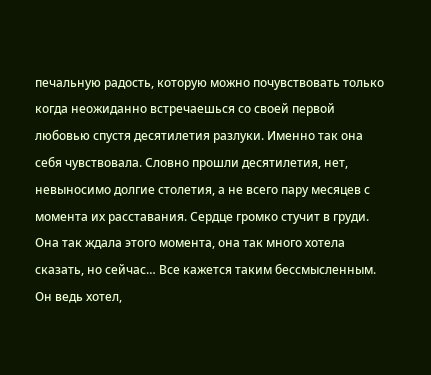печальную радость, которую можно почувствовать только когда неожиданно встречаешься со своей первой любовью спустя десятилетия разлуки. Именно так она себя чувствовала. Словно прошли десятилетия, нет, невыносимо долгие столетия, а не всего пару месяцев с момента их расставания. Сердце громко стучит в груди. Она так ждала этого момента, она так много хотела сказать, но сейчас… Все кажется таким бессмысленным.
Он ведь хотел,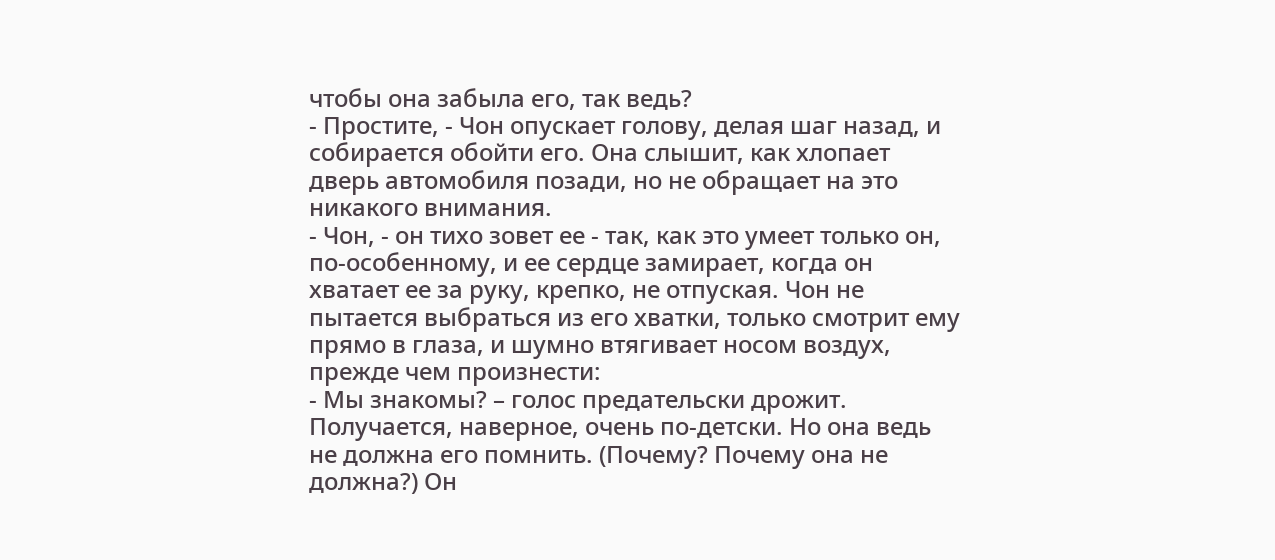чтобы она забыла его, так ведь?
- Простите, - Чон опускает голову, делая шаг назад, и собирается обойти его. Она слышит, как хлопает дверь автомобиля позади, но не обращает на это никакого внимания.
- Чон, - он тихо зовет ее - так, как это умеет только он, по-особенному, и ее сердце замирает, когда он хватает ее за руку, крепко, не отпуская. Чон не пытается выбраться из его хватки, только смотрит ему прямо в глаза, и шумно втягивает носом воздух, прежде чем произнести:
- Мы знакомы? – голос предательски дрожит. Получается, наверное, очень по-детски. Но она ведь не должна его помнить. (Почему? Почему она не должна?) Он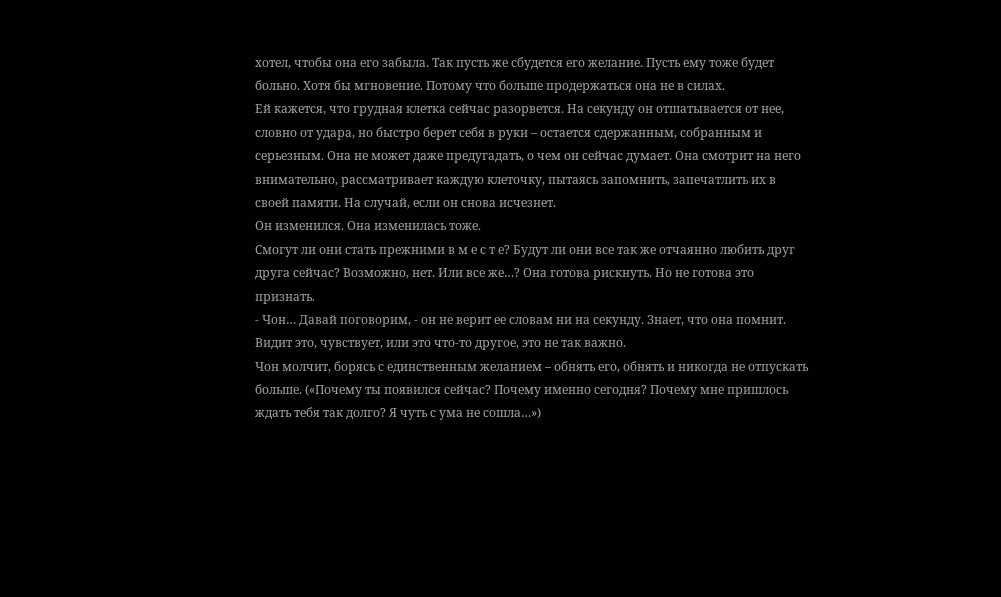хотел, чтобы она его забыла. Так пусть же сбудется его желание. Пусть ему тоже будет больно. Хотя бы мгновение. Потому что больше продержаться она не в силах.
Ей кажется, что грудная клетка сейчас разорвется. На секунду он отшатывается от нее, словно от удара, но быстро берет себя в руки – остается сдержанным, собранным и серьезным. Она не может даже предугадать, о чем он сейчас думает. Она смотрит на него внимательно, рассматривает каждую клеточку, пытаясь запомнить, запечатлить их в своей памяти. На случай, если он снова исчезнет.
Он изменился. Она изменилась тоже.
Смогут ли они стать прежними в м е с т е? Будут ли они все так же отчаянно любить друг друга сейчас? Возможно, нет. Или все же…? Она готова рискнуть. Но не готова это признать.
- Чон… Давай поговорим, - он не верит ее словам ни на секунду. Знает, что она помнит. Видит это, чувствует, или это что-то другое, это не так важно.
Чон молчит, борясь с единственным желанием – обнять его, обнять и никогда не отпускать больше. («Почему ты появился сейчас? Почему именно сегодня? Почему мне пришлось ждать тебя так долго? Я чуть с ума не сошла…»)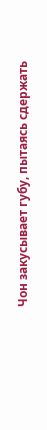Чон закусывает губу, пытаясь сдержать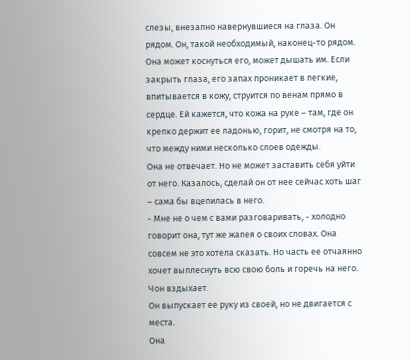слезы, внезапно навернувшиеся на глаза. Он рядом. Он, такой необходимый, наконец-то рядом. Она может коснуться его, может дышать им. Если закрыть глаза, его запах проникает в легкие, впитывается в кожу, струится по венам прямо в сердце. Ей кажется, что кожа на руке – там, где он крепко держит ее ладонью, горит, не смотря на то, что между ними несколько слоев одежды.
Она не отвечает. Но не может заставить себя уйти от него. Казалось, сделай он от нее сейчас хоть шаг – сама бы вцепилась в него.
- Мне не о чем с вами разговаривать, - холодно говорит она, тут же жалея о своих словах. Она совсем не это хотела сказать. Но часть ее отчаянно хочет выплеснуть всю свою боль и горечь на него. Чон вздыхает.
Он выпускает ее руку из своей, но не двигается с места.
Она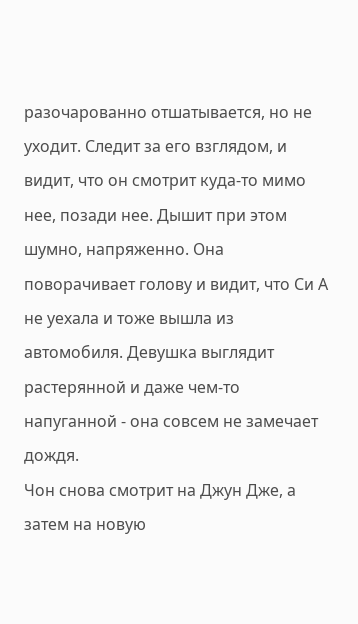разочарованно отшатывается, но не уходит. Следит за его взглядом, и видит, что он смотрит куда-то мимо нее, позади нее. Дышит при этом шумно, напряженно. Она поворачивает голову и видит, что Си А не уехала и тоже вышла из автомобиля. Девушка выглядит растерянной и даже чем-то напуганной - она совсем не замечает дождя.
Чон снова смотрит на Джун Дже, а затем на новую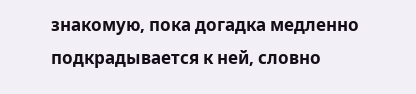знакомую, пока догадка медленно подкрадывается к ней, словно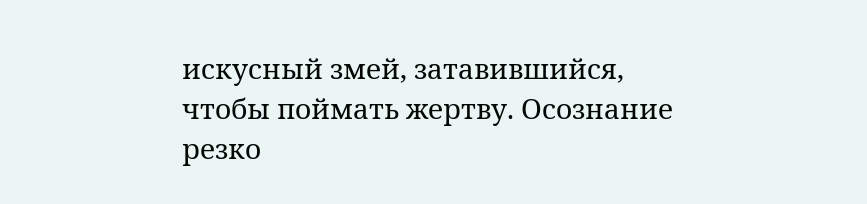искусный змей, затавившийся, чтобы поймать жертву. Осознание резко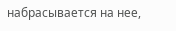набрасывается на нее,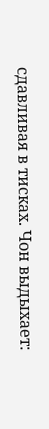сдавливая в тисках. Чон выдыхает: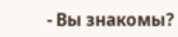- Вы знакомы?